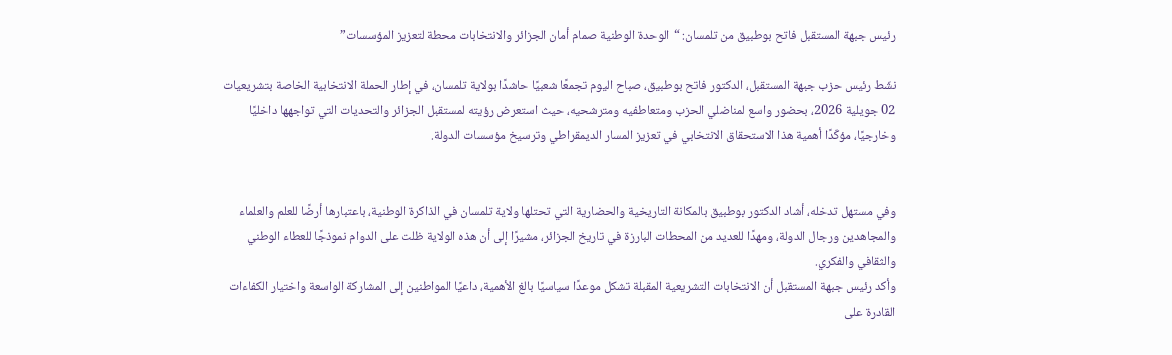رئيس جبهة المستقبل فاتح بوطبيق من تلمسان: “الوحدة الوطنية صمام أمان الجزائر والانتخابات محطة لتعزيز المؤسسات”

نشّط رئيس حزب جبهة المستقبل، الدكتور فاتح بوطبيق، صباح اليوم تجمعًا شعبيًا حاشدًا بولاية تلمسان، في إطار الحملة الانتخابية الخاصة بتشريعيات 02 جويلية 2026، بحضور واسع لمناضلي الحزب ومتعاطفيه ومترشحيه، حيث استعرض رؤيته لمستقبل الجزائر والتحديات التي تواجهها داخليًا وخارجيًا، مؤكّدًا أهمية هذا الاستحقاق الانتخابي في تعزيز المسار الديمقراطي وترسيخ مؤسسات الدولة.


وفي مستهل تدخله، أشاد الدكتور بوطبيق بالمكانة التاريخية والحضارية التي تحتلها ولاية تلمسان في الذاكرة الوطنية، باعتبارها أرضًا للعلم والعلماء والمجاهدين ورجال الدولة، ومهدًا للعديد من المحطات البارزة في تاريخ الجزائر، مشيرًا إلى أن هذه الولاية ظلت على الدوام نموذجًا للعطاء الوطني والثقافي والفكري.
وأكد رئيس جبهة المستقبل أن الانتخابات التشريعية المقبلة تشكل موعدًا سياسيًا بالغ الأهمية، داعيًا المواطنين إلى المشاركة الواسعة واختيار الكفاءات القادرة على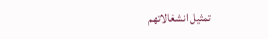تمثيل انشغالاتهم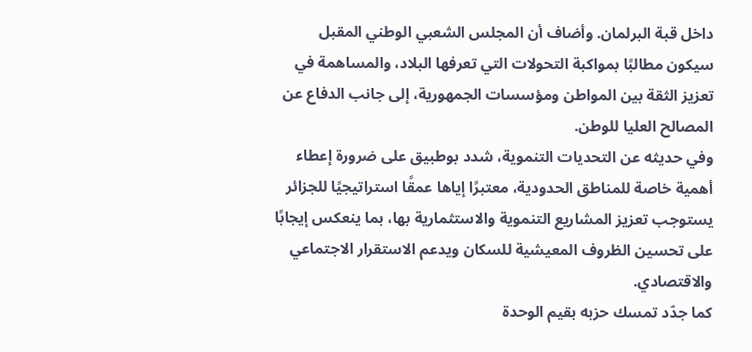داخل قبة البرلمان. وأضاف أن المجلس الشعبي الوطني المقبل سيكون مطالبًا بمواكبة التحولات التي تعرفها البلاد، والمساهمة في تعزيز الثقة بين المواطن ومؤسسات الجمهورية، إلى جانب الدفاع عن المصالح العليا للوطن.
وفي حديثه عن التحديات التنموية، شدد بوطبيق على ضرورة إعطاء أهمية خاصة للمناطق الحدودية، معتبرًا إياها عمقًا استراتيجيًا للجزائر يستوجب تعزيز المشاريع التنموية والاستثمارية بها، بما ينعكس إيجابًا على تحسين الظروف المعيشية للسكان ويدعم الاستقرار الاجتماعي والاقتصادي.
كما جدّد تمسك حزبه بقيم الوحدة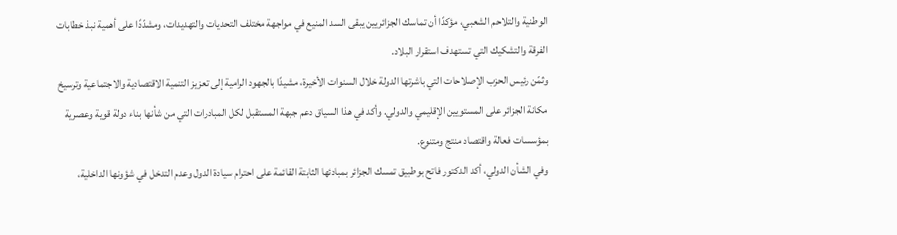الوطنية والتلاحم الشعبي، مؤكدًا أن تماسك الجزائريين يبقى السد المنيع في مواجهة مختلف التحديات والتهديدات، ومشدّدًا على أهمية نبذ خطابات الفرقة والتشكيك التي تستهدف استقرار البلاد.
وثمّن رئيس الحزب الإصلاحات التي باشرتها الدولة خلال السنوات الأخيرة، مشيدًا بالجهود الرامية إلى تعزيز التنمية الاقتصادية والاجتماعية وترسيخ مكانة الجزائر على المستويين الإقليمي والدولي. وأكد في هذا السياق دعم جبهة المستقبل لكل المبادرات التي من شأنها بناء دولة قوية وعصرية بمؤسسات فعالة واقتصاد منتج ومتنوع.
وفي الشأن الدولي، أكد الدكتور فاتح بوطبيق تمسك الجزائر بمبادئها الثابتة القائمة على احترام سيادة الدول وعدم التدخل في شؤونها الداخلية،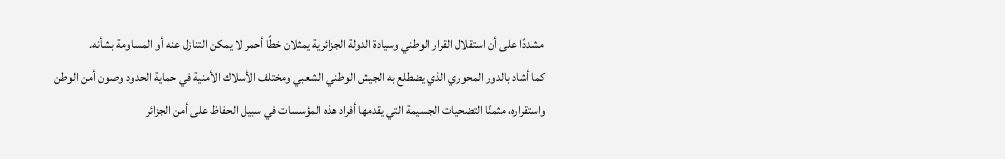مشددًا على أن استقلال القرار الوطني وسيادة الدولة الجزائرية يمثلان خطًا أحمر لا يمكن التنازل عنه أو المساومة بشأنه.
كما أشاد بالدور المحوري الذي يضطلع به الجيش الوطني الشعبي ومختلف الأسلاك الأمنية في حماية الحدود وصون أمن الوطن واستقراره، مثمنًا التضحيات الجسيمة التي يقدمها أفراد هذه المؤسسات في سبيل الحفاظ على أمن الجزائر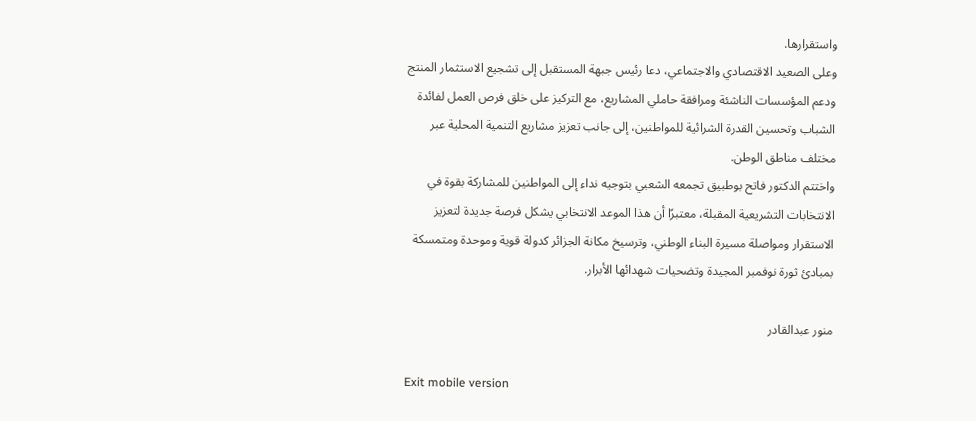واستقرارها.
وعلى الصعيد الاقتصادي والاجتماعي، دعا رئيس جبهة المستقبل إلى تشجيع الاستثمار المنتج ودعم المؤسسات الناشئة ومرافقة حاملي المشاريع، مع التركيز على خلق فرص العمل لفائدة الشباب وتحسين القدرة الشرائية للمواطنين، إلى جانب تعزيز مشاريع التنمية المحلية عبر مختلف مناطق الوطن.
واختتم الدكتور فاتح بوطبيق تجمعه الشعبي بتوجيه نداء إلى المواطنين للمشاركة بقوة في الانتخابات التشريعية المقبلة، معتبرًا أن هذا الموعد الانتخابي يشكل فرصة جديدة لتعزيز الاستقرار ومواصلة مسيرة البناء الوطني، وترسيخ مكانة الجزائر كدولة قوية وموحدة ومتمسكة بمبادئ ثورة نوفمبر المجيدة وتضحيات شهدائها الأبرار.

منور عبدالقادر

Exit mobile version